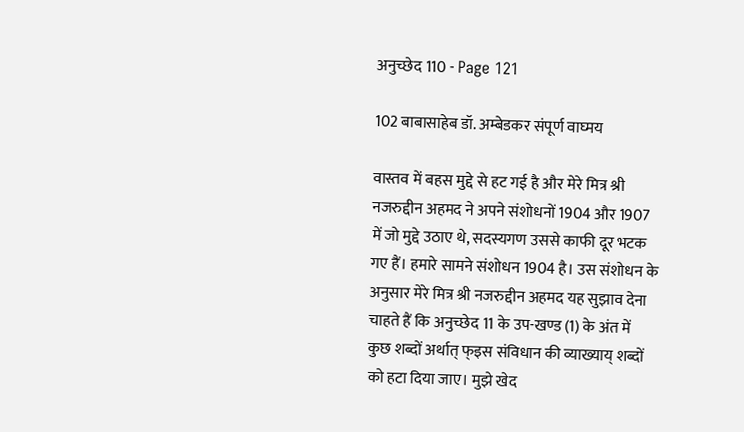अनुच्छेद 110 - Page 121

102 बाबासाहेब डॉ. अम्बेडकर संपूर्ण वाघ्मय

वास्तव में बहस मुद्दे से हट गई है और मेरे मित्र श्री नजरुद्दीन अहमद ने अपने संशोधनों 1904 और 1907 में जो मुद्दे उठाए थे, सदस्यगण उससे काफी दूर भटक गए हैं। हमारे सामने संशोधन 1904 है। उस संशोधन के अनुसार मेरे मित्र श्री नजरुद्दीन अहमद यह सुझाव देना चाहते हैं कि अनुच्छेद 11 के उप-खण्ड (1) के अंत में कुछ शब्दों अर्थात् फ्इस संविधान की व्याख्याय् शब्दों को हटा दिया जाए। मुझे खेद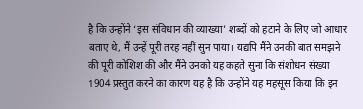है कि उन्होंने ‘इस संविधान की व्याख्या’ शब्दों को हटाने के लिए जो आधार बताए थे, मैं उन्हें पूरी तरह नहीं सुन पाया। यद्यपि मैंने उनकी बात समझने की पूरी कोशिश की और मैंने उनको यह कहते सुना कि संशोधन संख्या 1904 प्रस्तुत करने का कारण यह है कि उन्होंने यह महसूस किया कि इन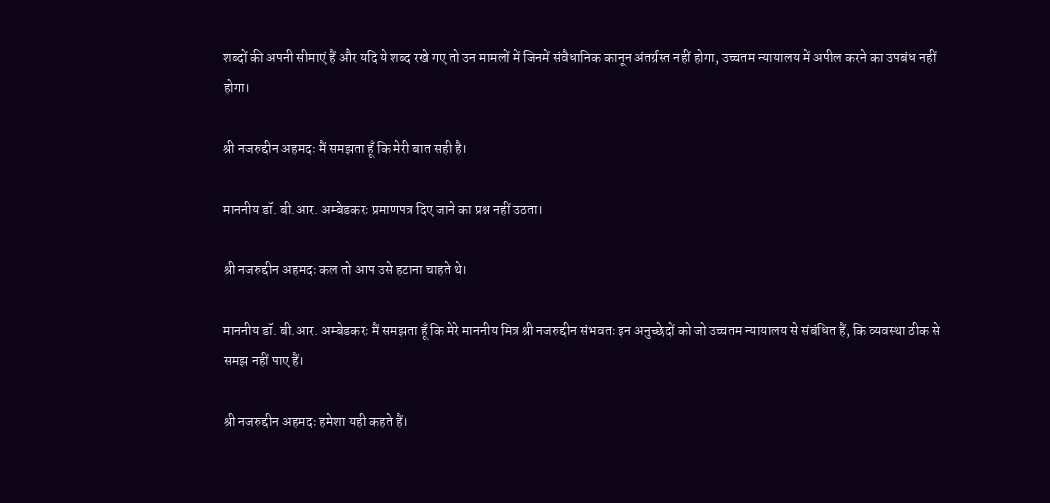शब्दों की अपनी सीमाएं हैं और यदि ये शब्द रखे गए तो उन मामलों में जिनमें संवैधानिक कानून अंतर्ग्रस्त नहीं होगा, उच्चतम न्यायालय में अपील करने का उपबंध नहीं होगा।

श्री नजरुद्दीन अहमदः मैं समझता हूँ कि मेरी बात सही है।

माननीय डॉ. बी.आर. अम्बेडकरः प्रमाणपत्र दिए जाने का प्रश्न नहीं उठता।

श्री नजरुद्दीन अहमदः कल तो आप उसे हटाना चाहते थे।

माननीय डॉ. बी.आर. अम्बेडकरः मैं समझता हूँ कि मेरे माननीय मित्र श्री नजरुद्दीन संभवतः इन अनुच्छेदों को जो उच्चतम न्यायालय से संबंधित हैं, कि व्यवस्था ठीक से समझ नहीं पाए हैं।

श्री नजरुद्दीन अहमदः हमेशा यही कहते हैं।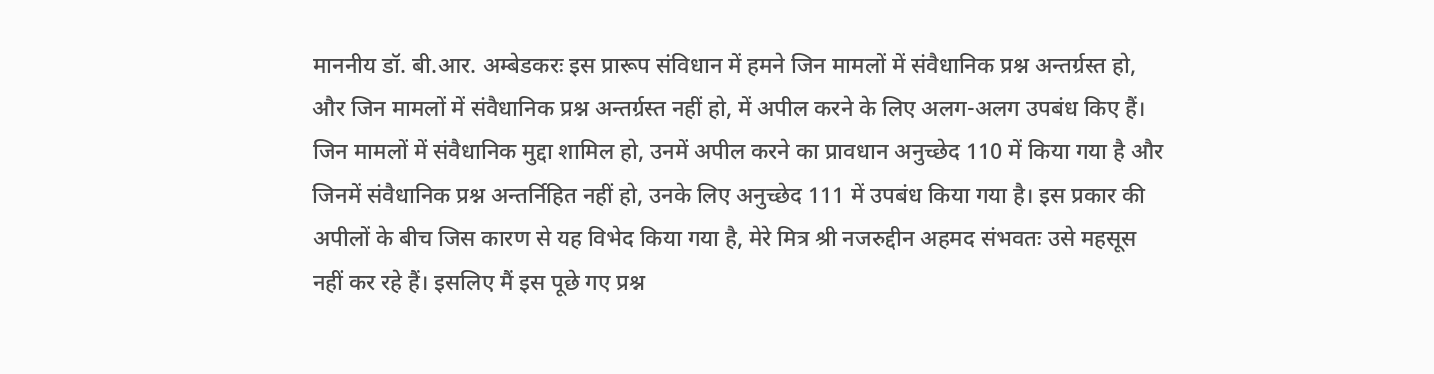माननीय डॉ. बी.आर. अम्बेडकरः इस प्रारूप संविधान में हमने जिन मामलों में संवैधानिक प्रश्न अन्तर्ग्रस्त हो, और जिन मामलों में संवैधानिक प्रश्न अन्तर्ग्रस्त नहीं हो, में अपील करने के लिए अलग-अलग उपबंध किए हैं। जिन मामलों में संवैधानिक मुद्दा शामिल हो, उनमें अपील करने का प्रावधान अनुच्छेद 110 में किया गया है और जिनमें संवैधानिक प्रश्न अन्तर्निहित नहीं हो, उनके लिए अनुच्छेद 111 में उपबंध किया गया है। इस प्रकार की अपीलों के बीच जिस कारण से यह विभेद किया गया है, मेरे मित्र श्री नजरुद्दीन अहमद संभवतः उसे महसूस नहीं कर रहे हैं। इसलिए मैं इस पूछे गए प्रश्न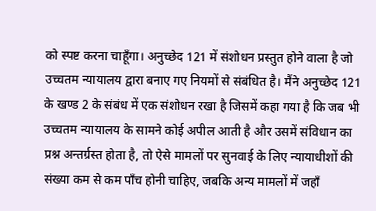को स्पष्ट करना चाहूँगा। अनुच्छेद 121 में संशोधन प्रस्तुत होने वाला है जो उच्चतम न्यायालय द्वारा बनाए गए नियमों से संबंधित है। मैंने अनुच्छेद 121 के खण्ड 2 के संबंध में एक संशोधन रखा है जिसमें कहा गया है कि जब भी उच्चतम न्यायालय के सामने कोई अपील आती है और उसमें संविधान का प्रश्न अन्तर्ग्रस्त होता है, तो ऐसे मामलों पर सुनवाई के लिए न्यायाधीशों की संख्या कम से कम पाँच होनी चाहिए, जबकि अन्य मामलों में जहाँ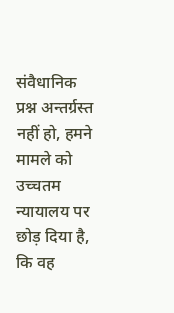संवैधानिक प्रश्न अन्तर्ग्रस्त नहीं हो, हमने मामले को उच्चतम न्यायालय पर छोड़ दिया है, कि वह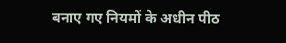बनाए गए नियमों के अधीन पीठ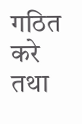गठित करे तथा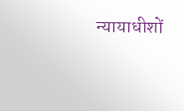न्यायाधीशों